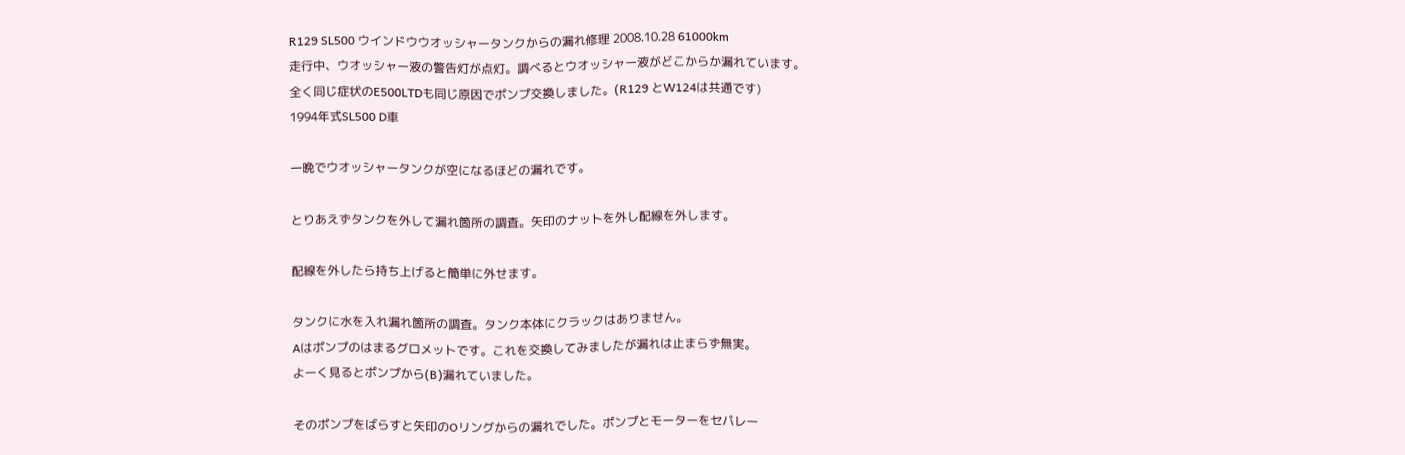R129 SL500 ウインドウウオッシャータンクからの漏れ修理 2008.10.28 61000km
走行中、ウオッシャー液の警告灯が点灯。調べるとウオッシャー液がどこからか漏れています。
全く同じ症状のE500LTDも同じ原因でポンプ交換しました。(R129 とW124は共通です)
1994年式SL500 D車

一晩でウオッシャータンクが空になるほどの漏れです。

とりあえずタンクを外して漏れ箇所の調査。矢印のナットを外し配線を外します。

配線を外したら持ち上げると簡単に外せます。

タンクに水を入れ漏れ箇所の調査。タンク本体にクラックはありません。
Aはポンプのはまるグロメットです。これを交換してみましたが漏れは止まらず無実。
よーく見るとポンプから(B)漏れていました。

そのポンプをばらすと矢印のOリングからの漏れでした。ポンプとモーターをセパレー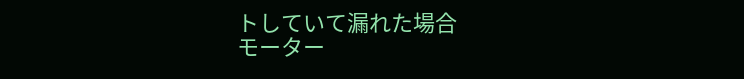トしていて漏れた場合
モーター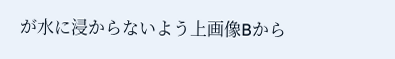が水に浸からないよう上画像Bから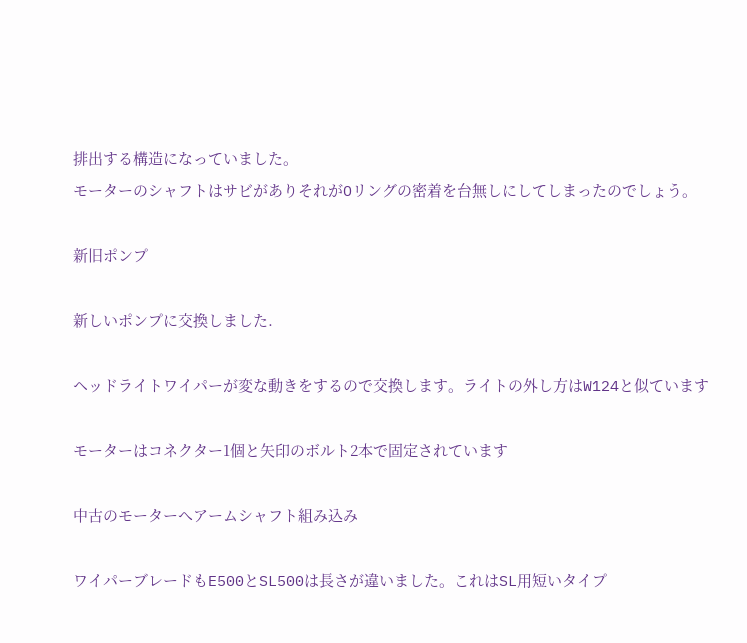排出する構造になっていました。
モーターのシャフトはサビがありそれがOリングの密着を台無しにしてしまったのでしょう。

新旧ポンプ

新しいポンプに交換しました.

ヘッドライトワイパーが変な動きをするので交換します。ライトの外し方はW124と似ています

モーターはコネクター1個と矢印のボルト2本で固定されています

中古のモーターへアームシャフト組み込み

ワイパーブレードもE500とSL500は長さが違いました。これはSL用短いタイプ